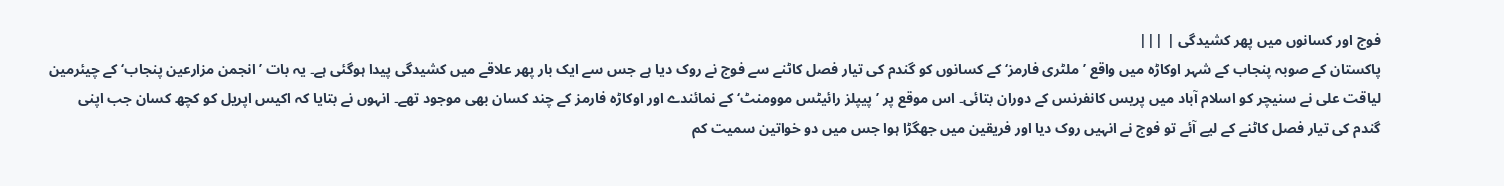فوج اور کسانوں میں پھر کشیدگی | |||
پاکستان کے صوبہ پنجاب کے شہر اوکاڑہ میں واقع ’ملٹری فارمز‘ کے کسانوں کو گندم کی تیار فصل کاٹنے سے فوج نے روک دیا ہے جس سے ایک بار پھر علاقے میں کشیدگی پیدا ہوگئی ہے۔ یہ بات ’انجمن مزارعین پنجاب‘ کے چیئرمین لیاقت علی نے سنیچر کو اسلام آباد میں پریس کانفرنس کے دوران بتائی۔ اس موقع پر ’پیپلز رائیٹس موومنٹ‘ کے نمائندے اور اوکاڑہ فارمز کے چند کسان بھی موجود تھے۔ انہوں نے بتایا کہ اکیس اپریل کو کچھ کسان جب اپنی گندم کی تیار فصل کاٹنے کے لیے آئے تو فوج نے انہیں روک دیا اور فریقین میں جھگڑا ہوا جس میں دو خواتین سمیت کم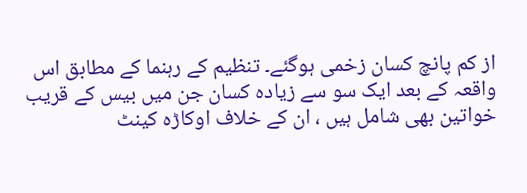از کم پانچ کسان زخمی ہوگئے۔ تنظیم کے رہنما کے مطابق اس واقعہ کے بعد ایک سو سے زیادہ کسان جن میں بیس کے قریب خواتین بھی شامل ہیں ، ان کے خلاف اوکاڑہ کینٹ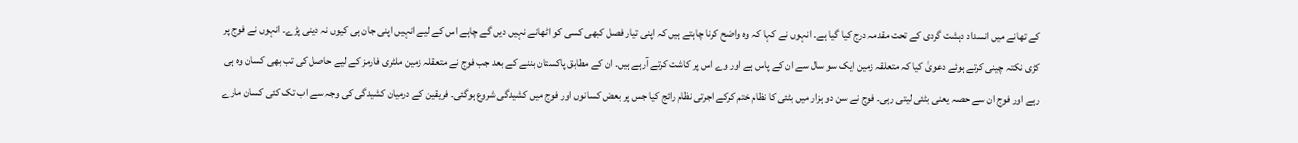کے تھانے میں انسداد دہشت گردی کے تحت مقدمہ درج کیا گیا ہے۔ انہوں نے کہا کہ وہ واضح کرنا چاہتے ہیں کہ اپنی تیار فصل کبھی کسی کو اٹھانے نہیں دیں گے چاہے اس کے لیے انہیں اپنی جان ہی کیوں نہ دینی پڑے۔ انہوں نے فوج پر کڑی نکتہ چینی کرتے ہوئے دعویٰ کیا کہ متعلقہ زمین ایک سو سال سے ان کے پاس ہے اور وے اس پر کاشت کرتے آرہے ہیں۔ ان کے مطابق پاکستان بننے کے بعد جب فوج نے متعقلہ زمین ملٹری فارمز کے لیے حاصل کی تب بھی کسان وہ ہی رہے اور فوج ان سے حصہ یعنی بٹئی لیتی رہی۔ فوج نے سن دو ہزار میں بٹئی کا نظام ختم کرکے اجرتی نظام رائج کیا جس پر بعض کسانوں اور فوج میں کشیدگی شروع ہوگئی۔ فریقین کے درمیان کشیدگی کی وجہ سے اب تک کئی کسان مارے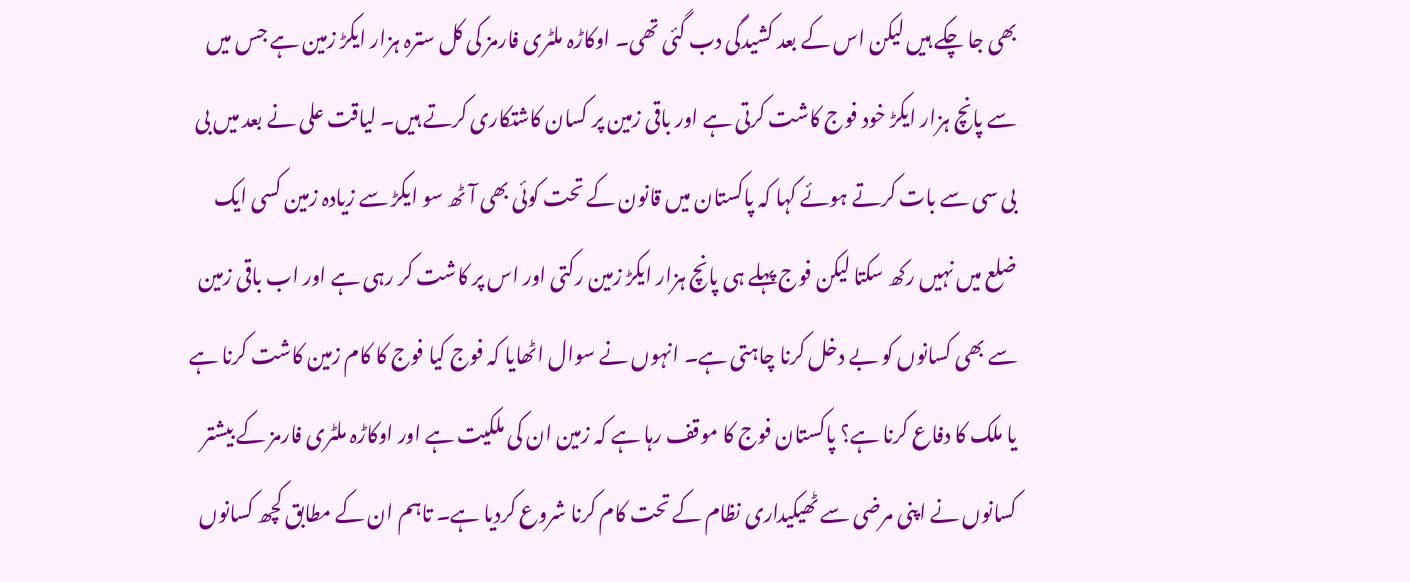بھی جا چکے ہیں لیکن اس کے بعد کشیدگی دب گئی تھی۔ اوکاڑہ ملٹری فارمز کی کل سترہ ہزار ایکڑ زمین ہے جس میں سے پانچ ہزار ایکڑ خود فوج کاشت کرتی ہے اور باقی زمین پر کسان کاشتکاری کرتے ہیں۔ لیاقت علی نے بعد میں بی بی سی سے بات کرتے ہوئے کہا کہ پاکستان میں قانون کے تحت کوئی بھی آٹھ سو ایکڑ سے زیادہ زمین کسی ایک ضلع میں نہیں رکھ سکتا لیکن فوج پہلے ہی پانچ ہزار ایکڑ زمین رکتی اور اس پر کاشت کر رہی ہے اور اب باقی زمین سے بھی کسانوں کو بے دخل کرنا چاہتی ہے۔ انہوں نے سوال اٹھایا کہ فوج کیا فوج کا کام زمین کاشت کرنا ہے یا ملک کا دفاع کرنا ہے؟ پاکستان فوج کا موقف رہا ہے کہ زمین ان کی ملکیت ہے اور اوکاڑہ ملٹری فارمز کے بیشتر کسانوں نے اپنی مرضی سے ٹھیکیداری نظام کے تحت کام کرنا شروع کردیا ہے۔ تاہم ان کے مطابق کچھ کسانوں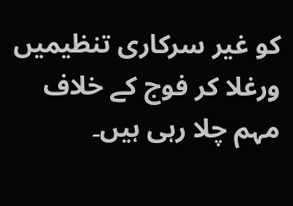کو غیر سرکاری تنظیمیں ورغلا کر فوج کے خلاف مہم چلا رہی ہیں۔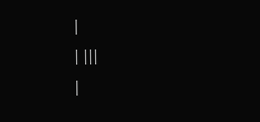|
| |||
|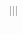|||